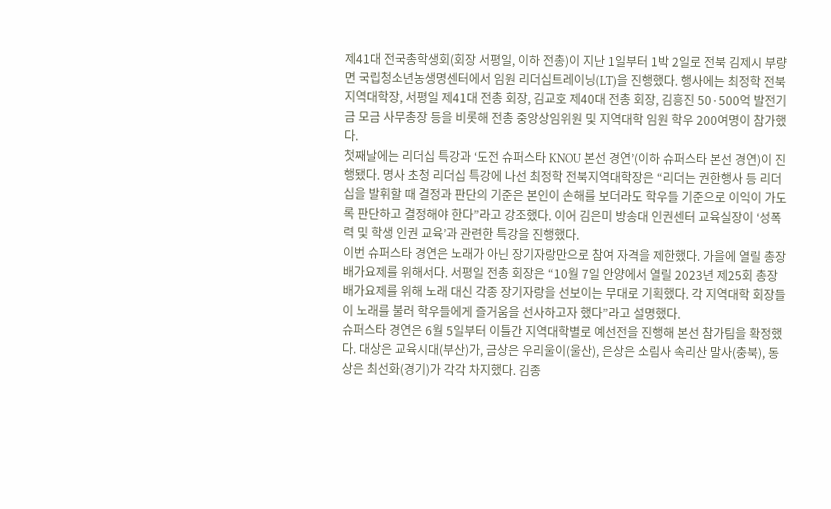제41대 전국총학생회(회장 서평일, 이하 전총)이 지난 1일부터 1박 2일로 전북 김제시 부량면 국립청소년농생명센터에서 임원 리더십트레이닝(LT)을 진행했다. 행사에는 최정학 전북지역대학장, 서평일 제41대 전총 회장, 김교호 제40대 전총 회장, 김흥진 50·500억 발전기금 모금 사무총장 등을 비롯해 전총 중앙상임위원 및 지역대학 임원 학우 200여명이 참가했다.
첫째날에는 리더십 특강과 ‘도전 슈퍼스타 KNOU 본선 경연’(이하 슈퍼스타 본선 경연)이 진행됐다. 명사 초청 리더십 특강에 나선 최정학 전북지역대학장은 “리더는 권한행사 등 리더십을 발휘할 때 결정과 판단의 기준은 본인이 손해를 보더라도 학우들 기준으로 이익이 가도록 판단하고 결정해야 한다”라고 강조했다. 이어 김은미 방송대 인권센터 교육실장이 ‘성폭력 및 학생 인권 교육’과 관련한 특강을 진행했다.
이번 슈퍼스타 경연은 노래가 아닌 장기자랑만으로 참여 자격을 제한했다. 가을에 열릴 총장배가요제를 위해서다. 서평일 전총 회장은 “10월 7일 안양에서 열릴 2023년 제25회 총장배가요제를 위해 노래 대신 각종 장기자랑을 선보이는 무대로 기획했다. 각 지역대학 회장들이 노래를 불러 학우들에게 즐거움을 선사하고자 했다”라고 설명했다.
슈퍼스타 경연은 6월 5일부터 이틀간 지역대학별로 예선전을 진행해 본선 참가팀을 확정했다. 대상은 교육시대(부산)가, 금상은 우리울이(울산), 은상은 소림사 속리산 말사(충북), 동상은 최선화(경기)가 각각 차지했다. 김종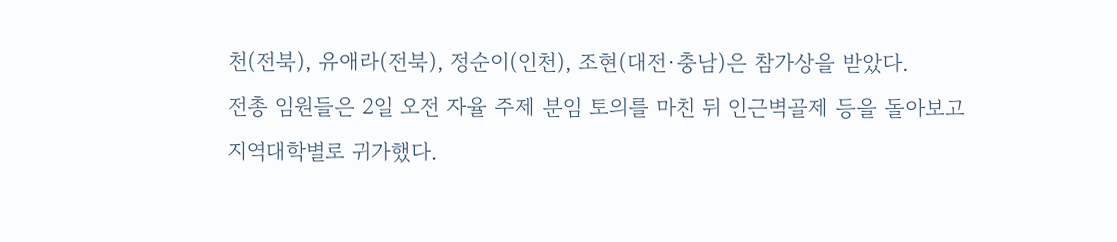천(전북), 유애라(전북), 정순이(인천), 조현(대전·충남)은 참가상을 받았다.
전총 임원들은 2일 오전 자율 주제 분임 토의를 마친 뒤 인근벽골제 등을 돌아보고 지역대학별로 귀가했다.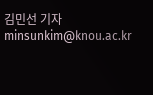김민선 기자 minsunkim@knou.ac.kr